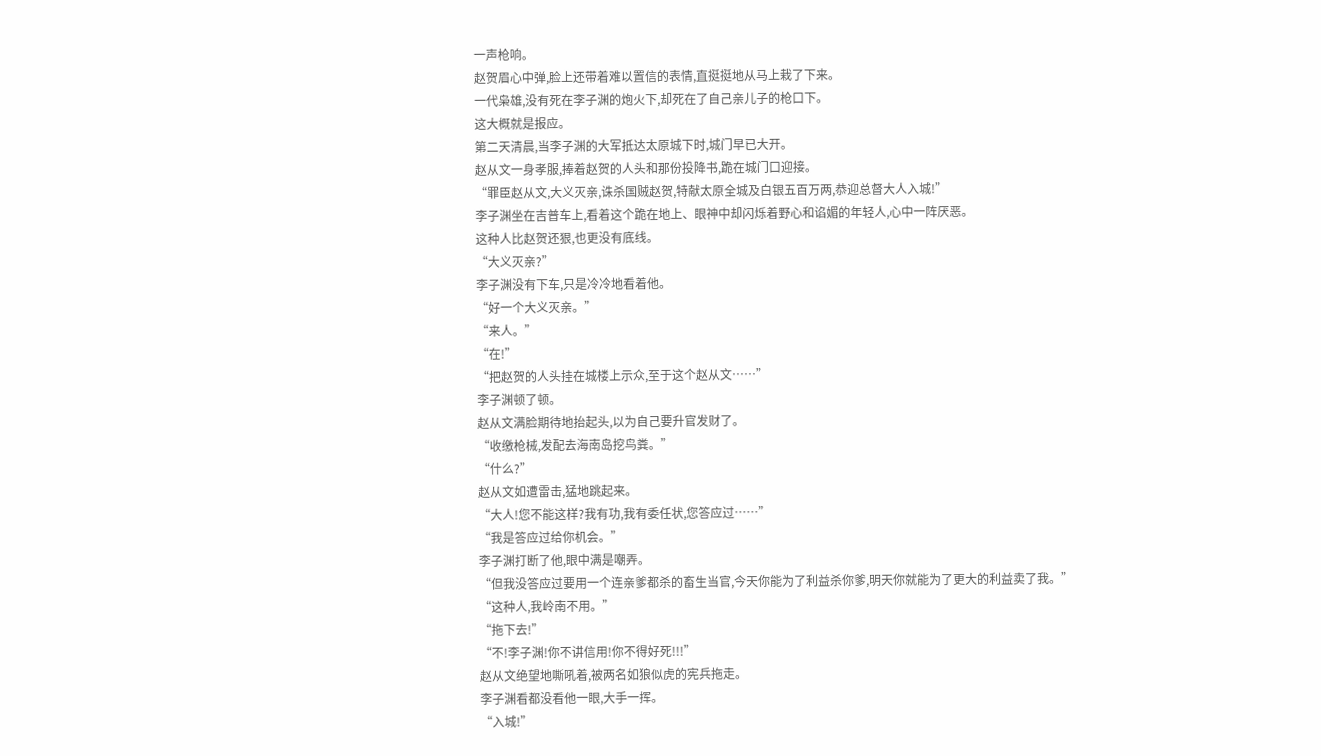一声枪响。
赵贺眉心中弹,脸上还带着难以置信的表情,直挺挺地从马上栽了下来。
一代枭雄,没有死在李子渊的炮火下,却死在了自己亲儿子的枪口下。
这大概就是报应。
第二天清晨,当李子渊的大军抵达太原城下时,城门早已大开。
赵从文一身孝服,捧着赵贺的人头和那份投降书,跪在城门口迎接。
“罪臣赵从文,大义灭亲,诛杀国贼赵贺,特献太原全城及白银五百万两,恭迎总督大人入城!”
李子渊坐在吉普车上,看着这个跪在地上、眼神中却闪烁着野心和谄媚的年轻人,心中一阵厌恶。
这种人比赵贺还狠,也更没有底线。
“大义灭亲?”
李子渊没有下车,只是冷冷地看着他。
“好一个大义灭亲。”
“来人。”
“在!”
“把赵贺的人头挂在城楼上示众,至于这个赵从文……”
李子渊顿了顿。
赵从文满脸期待地抬起头,以为自己要升官发财了。
“收缴枪械,发配去海南岛挖鸟粪。”
“什么?”
赵从文如遭雷击,猛地跳起来。
“大人!您不能这样?我有功,我有委任状,您答应过……”
“我是答应过给你机会。”
李子渊打断了他,眼中满是嘲弄。
“但我没答应过要用一个连亲爹都杀的畜生当官,今天你能为了利益杀你爹,明天你就能为了更大的利益卖了我。”
“这种人,我岭南不用。”
“拖下去!”
“不!李子渊!你不讲信用!你不得好死!!!”
赵从文绝望地嘶吼着,被两名如狼似虎的宪兵拖走。
李子渊看都没看他一眼,大手一挥。
“入城!”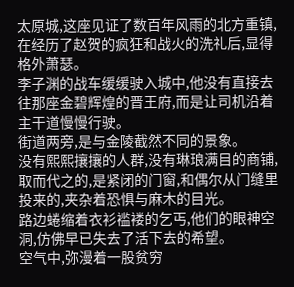太原城,这座见证了数百年风雨的北方重镇,在经历了赵贺的疯狂和战火的洗礼后,显得格外萧瑟。
李子渊的战车缓缓驶入城中,他没有直接去往那座金碧辉煌的晋王府,而是让司机沿着主干道慢慢行驶。
街道两旁,是与金陵截然不同的景象。
没有熙熙攘攘的人群,没有琳琅满目的商铺,取而代之的,是紧闭的门窗,和偶尔从门缝里投来的,夹杂着恐惧与麻木的目光。
路边蜷缩着衣衫褴褛的乞丐,他们的眼神空洞,仿佛早已失去了活下去的希望。
空气中,弥漫着一股贫穷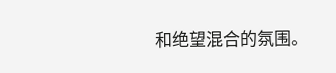和绝望混合的氛围。